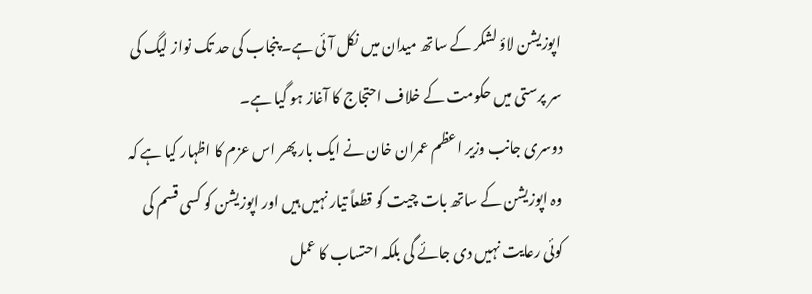اپوزیشن لاؤ لشکر کے ساتھ میدان میں نکل آئی ہے۔ پنجاب کی حد تک نواز لیگ کی سر پرستی میں حکومت کے خلاف احتجاج کا آغاز ہو گیا ہے۔
دوسری جانب وزیر اعظم عمران خان نے ایک بار پھر اس عزم کا اظہار کیا ہے کہ وہ اپوزیشن کے ساتھ بات چیت کو قطعاً تیار نہیں ہیں اور اپوزیشن کو کسی قسم کی کوئی رعایت نہیں دی جائے گی بلکہ احتساب کا عمل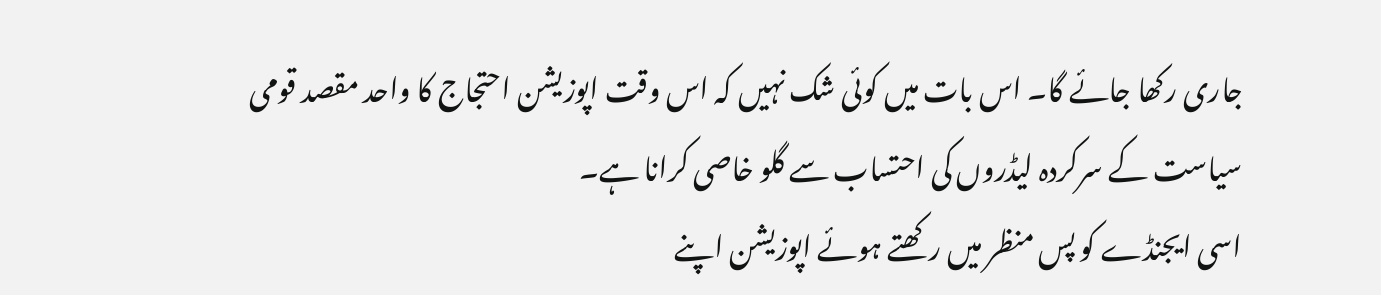جاری رکھا جائے گا۔ اس بات میں کوئی شک نہیں کہ اس وقت اپوزیشن احتجاج کا واحد مقصد قومی سیاست کے سرکردہ لیڈروں کی احتساب سے گلو خاصی کرانا ہے۔
اسی ایجنڈے کو پس منظر میں رکھتے ہوئے اپوزیشن اپنے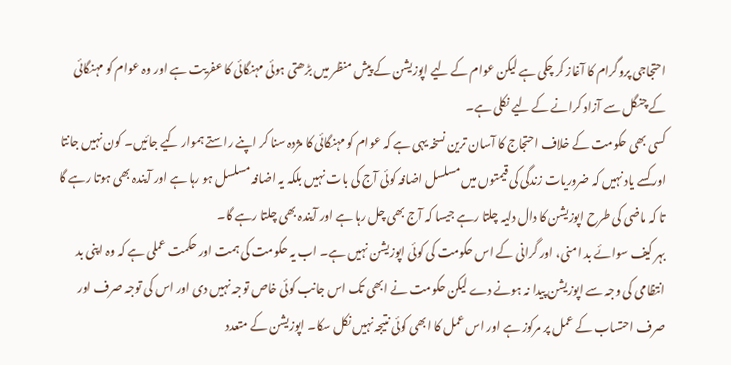احتجاجی پروگرام کا آغاز کر چکی ہے لیکن عوام کے لیے اپوزیشن کے پیش منظر میں بڑھتی ہوئی مہنگائی کا عفریت ہے اور وہ عوام کو مہنگائی کے چنگل سے آزاد کرانے کے لیے نکلی ہے۔
کسی بھی حکومت کے خلاف احتجاج کا آسان ترین نسخہ یہی ہے کہ عوام کو مہنگائی کا مژدہ سنا کر اپنے راستے ہموار کیے جائیں۔ کون نہیں جانتا اور کسے یاد نہیں کہ ضروریات زندگی کی قیمتوں میں مسلسل اضافہ کوئی آج کی بات نہیں بلکہ یہ اضافہ مسلسل ہو رہا ہے اور آیندہ بھی ہوتا رہے گا تا کہ ماضی کی طرح اپوزیشن کا دال دلیہ چلتا رہے جیسا کہ آج بھی چل رہا ہے اور آیندہ بھی چلتا رہے گا۔
بہر کیف سوائے بد امنی، اور گرانی کے اس حکومت کی کوئی اپوزیشن نہیں ہے۔ اب یہ حکومت کی ہمت اور حکمت عملی ہے کہ وہ اپنی بد انتظامی کی وجہ سے اپوزیشن پیدا نہ ہونے دے لیکن حکومت نے ابھی تک اس جانب کوئی خاص توجہ نہیں دی اور اس کی توجہ صرف اور صرف احتساب کے عمل پر مرکوز ہے اور اس عمل کا ابھی کوئی نتیجہ نہیں نکل سکا۔ اپوزیشن کے متعدد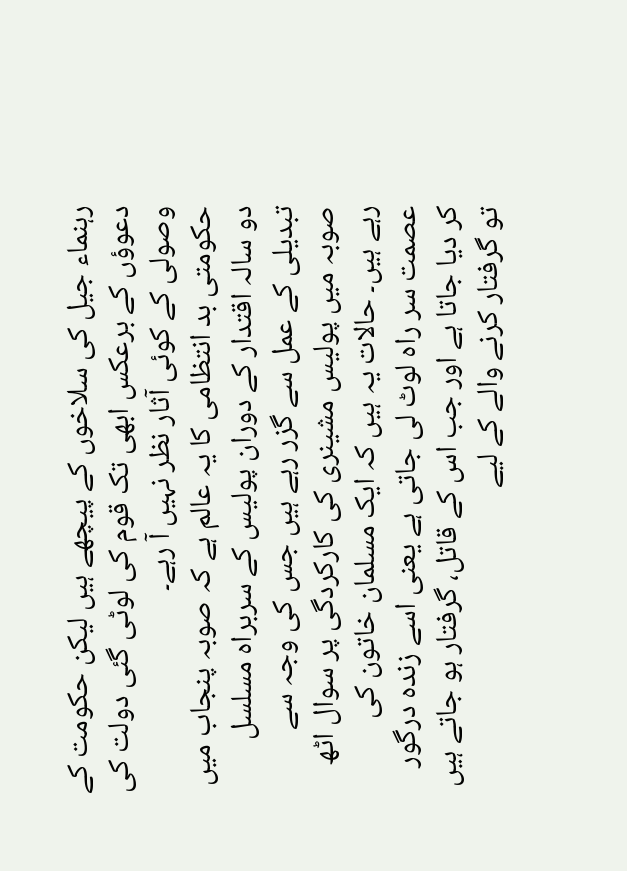رہنماء جیل کی سلاخوں کے پیچھے ہیں لیکن حکومت کے دعوؤں کے برعکس ابھی تک قوم کی لوٹی گئی دولت کی وصولی کے کوئی آثار نظر نہیں آ رہے۔
حکومتی بد انتظامی کا یہ عالم ہے کہ صوبہ پنجاب میں دو سالہ اقتدار کے دوران پولیس کے سربراہ مسلسل تبدیلی کے عمل سے گزر رہے ہیں جس کی وجہ سے صوبہ میں پولیس مشینری کی کارکردگی پر سوال اٹھ رہے ہیں۔ حالات یہ ہیں کہ ایک مسلمان خاتون کی عصمت سر راہ لوٹ لی جاتی ہے یعنی اسے زندہ درگور کر دیا جاتا ہے اور جب اس کے قاتل، گرفتار ہو جاتے ہیں تو گرفتار کرنے والے کے لیے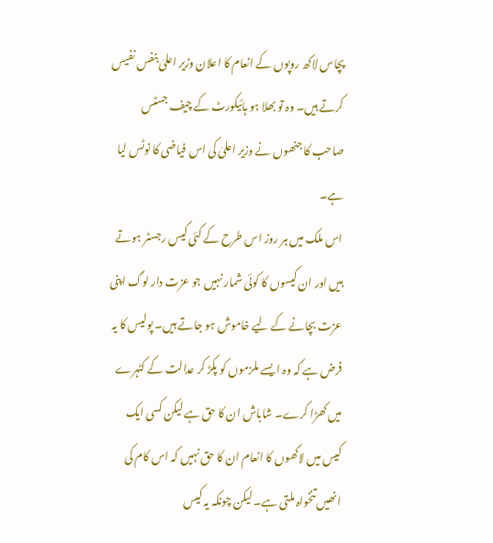پچاس لاکھ روپوں کے انعام کا اعلان وزیر اعلیٰ بنفس نفیس کرتے ہیں۔ وہ تو بھلا ہو ہائیکورٹ کے چیف جسٹس صاحب کا جنھوں نے وزیر اعلیٰ کی اس فیاضی کا نوٹس لیا ہے۔
اس ملک میں ہر روز اس طرح کے کئی کیس رجسٹر ہوتے ہیں اور ان کیسوں کا کوئی شمار نہیں جو عزت دار لوگ اپنی عزت بچانے کے لیے خاموش ہو جاتے ہیں۔ پولیس کا یہ فرض ہے کہ وہ ایسے ملزموں کو پکڑ کر عدالت کے کٹہرے میں کھڑا کرے۔ شاباش ان کا حق ہے لیکن کسی ایک کیس میں لاکھوں کا انعام ان کا حق نہیں کہ اس کام کی انھیں تنخواہ ملتی ہے۔ لیکن چونکہ یہ کیس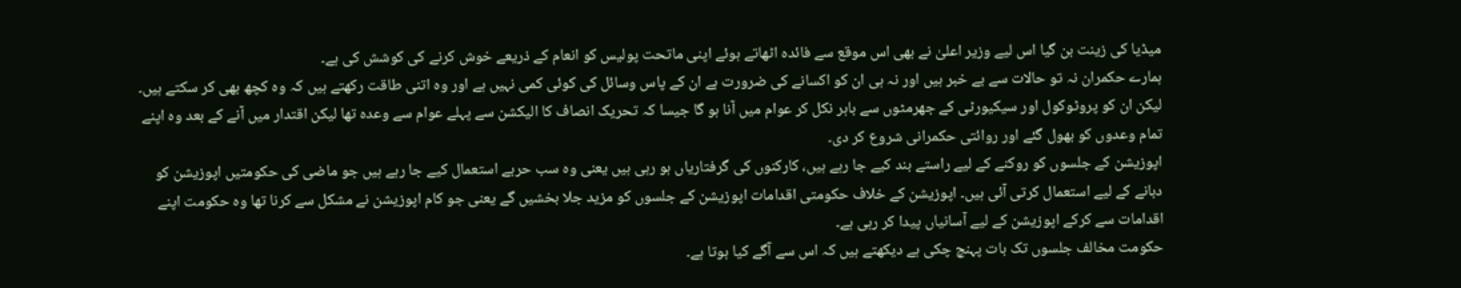میڈیا کی زینت بن گیا اس لیے وزیر اعلیٰ نے بھی اس موقع سے فائدہ اٹھاتے ہوئے اپنی ماتحت پولیس کو انعام کے ذریعے خوش کرنے کی کوشش کی ہے۔
ہمارے حکمران نہ تو حالات سے بے خبر ہیں اور نہ ہی ان کو اکسانے کی ضرورت ہے ان کے پاس وسائل کی کوئی کمی نہیں ہے اور وہ اتنی طاقت رکھتے ہیں کہ وہ کچھ بھی کر سکتے ہیں۔ لیکن ان کو پروٹوکول اور سیکیورٹی کے جھرمٹوں سے باہر نکل کر عوام میں آنا ہو گا جیسا کہ تحریک انصاف کا الیکشن سے پہلے عوام سے وعدہ تھا لیکن اقتدار میں آنے کے بعد وہ اپنے تمام وعدوں کو بھول گئے اور روائتی حکمرانی شروع کر دی۔
اپوزیشن کے جلسوں کو روکنے کے لیے راستے بند کیے جا رہے ہیں، کارکنوں کی گرفتاریاں ہو رہی ہیں یعنی وہ سب حربے استعمال کیے جا رہے ہیں جو ماضی کی حکومتیں اپوزیشن کو دبانے کے لیے استعمال کرتی آئی ہیں۔ اپوزیشن کے خلاف حکومتی اقدامات اپوزیشن کے جلسوں کو مزید جلا بخشیں گے یعنی جو کام اپوزیشن نے مشکل سے کرنا تھا وہ حکومت اپنے اقدامات سے کرکے اپوزیشن کے لیے آسانیاں پیدا کر رہی ہے۔
حکومت مخالف جلسوں تک بات پہنچ چکی ہے دیکھتے ہیں کہ اس سے آگے کیا ہوتا ہے۔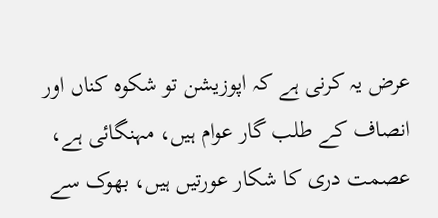عرض یہ کرنی ہے کہ اپوزیشن تو شکوہ کناں اور انصاف کے طلب گار عوام ہیں، مہنگائی ہے، عصمت دری کا شکار عورتیں ہیں، بھوک سے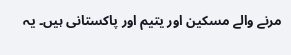مرنے والے مسکین اور یتیم اور پاکستانی ہیں۔ یہ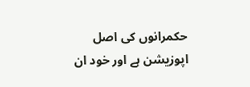حکمرانوں کی اصل اپوزیشن ہے اور خود ان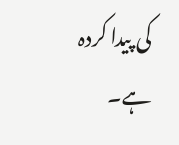کی پیدا کردہ ہے۔